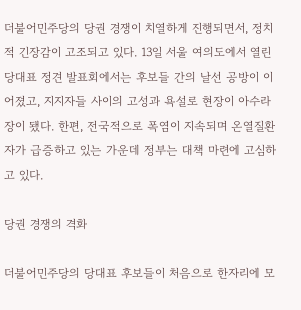더불어민주당의 당권 경쟁이 치열하게 진행되면서, 정치적 긴장감이 고조되고 있다. 13일 서울 여의도에서 열린 당대표 정견 발표회에서는 후보들 간의 날선 공방이 이어졌고, 지지자들 사이의 고성과 욕설로 현장이 아수라장이 됐다. 한편, 전국적으로 폭염이 지속되며 온열질환자가 급증하고 있는 가운데 정부는 대책 마련에 고심하고 있다.

당권 경쟁의 격화

더불어민주당의 당대표 후보들이 처음으로 한자리에 모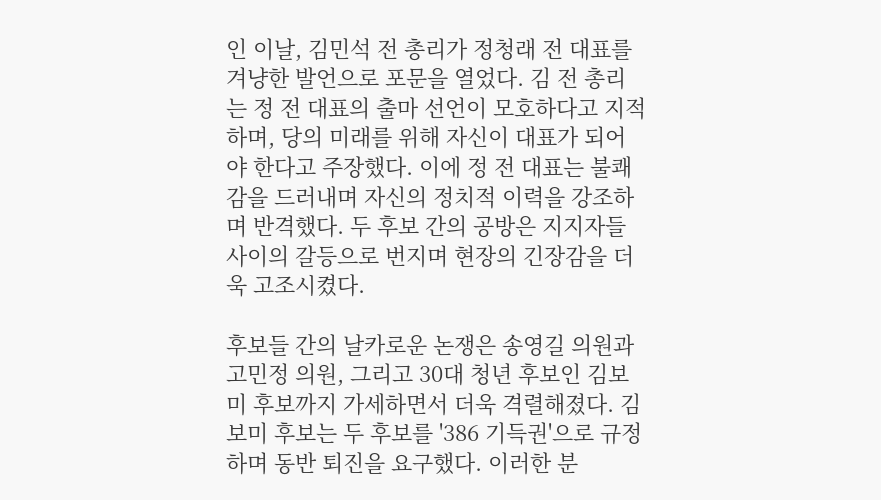인 이날, 김민석 전 총리가 정청래 전 대표를 겨냥한 발언으로 포문을 열었다. 김 전 총리는 정 전 대표의 출마 선언이 모호하다고 지적하며, 당의 미래를 위해 자신이 대표가 되어야 한다고 주장했다. 이에 정 전 대표는 불쾌감을 드러내며 자신의 정치적 이력을 강조하며 반격했다. 두 후보 간의 공방은 지지자들 사이의 갈등으로 번지며 현장의 긴장감을 더욱 고조시켰다.

후보들 간의 날카로운 논쟁은 송영길 의원과 고민정 의원, 그리고 30대 청년 후보인 김보미 후보까지 가세하면서 더욱 격렬해졌다. 김보미 후보는 두 후보를 '386 기득권'으로 규정하며 동반 퇴진을 요구했다. 이러한 분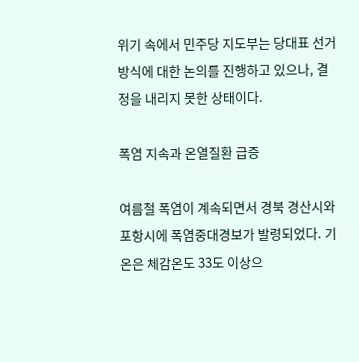위기 속에서 민주당 지도부는 당대표 선거 방식에 대한 논의를 진행하고 있으나, 결정을 내리지 못한 상태이다.

폭염 지속과 온열질환 급증

여름철 폭염이 계속되면서 경북 경산시와 포항시에 폭염중대경보가 발령되었다. 기온은 체감온도 33도 이상으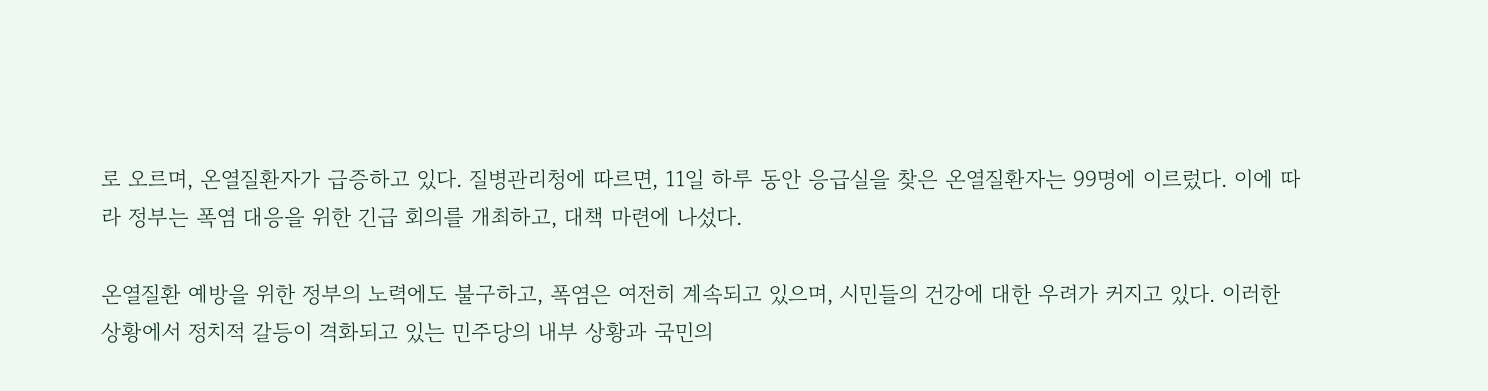로 오르며, 온열질환자가 급증하고 있다. 질병관리청에 따르면, 11일 하루 동안 응급실을 찾은 온열질환자는 99명에 이르렀다. 이에 따라 정부는 폭염 대응을 위한 긴급 회의를 개최하고, 대책 마련에 나섰다.

온열질환 예방을 위한 정부의 노력에도 불구하고, 폭염은 여전히 계속되고 있으며, 시민들의 건강에 대한 우려가 커지고 있다. 이러한 상황에서 정치적 갈등이 격화되고 있는 민주당의 내부 상황과 국민의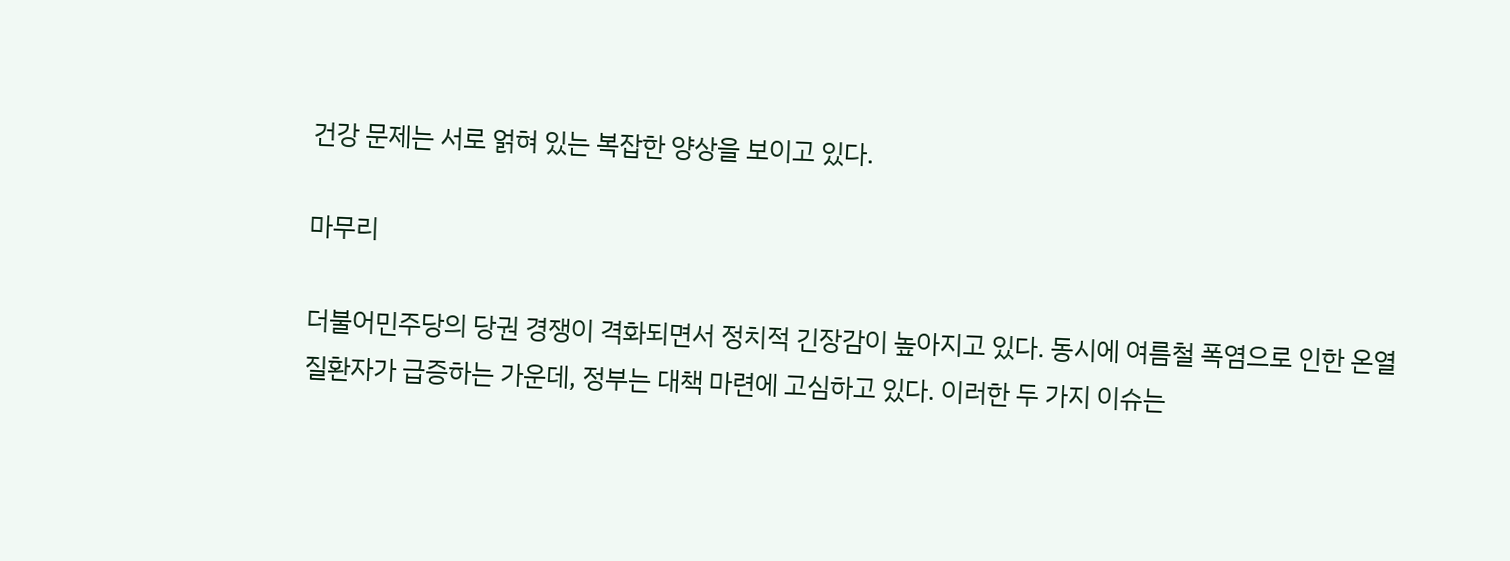건강 문제는 서로 얽혀 있는 복잡한 양상을 보이고 있다.

마무리

더불어민주당의 당권 경쟁이 격화되면서 정치적 긴장감이 높아지고 있다. 동시에 여름철 폭염으로 인한 온열질환자가 급증하는 가운데, 정부는 대책 마련에 고심하고 있다. 이러한 두 가지 이슈는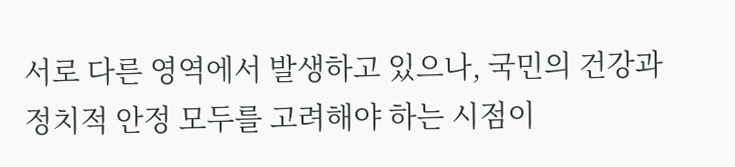서로 다른 영역에서 발생하고 있으나, 국민의 건강과 정치적 안정 모두를 고려해야 하는 시점이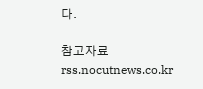다.

참고자료
rss.nocutnews.co.kr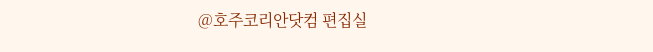@호주코리안닷컴 편집실